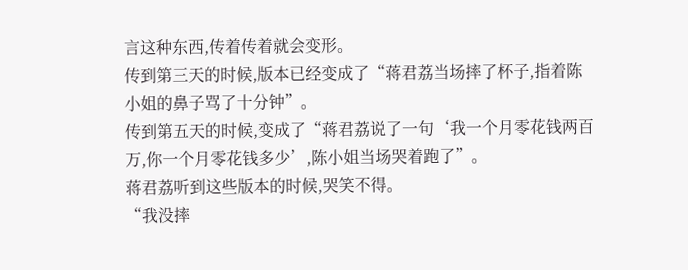言这种东西,传着传着就会变形。
传到第三天的时候,版本已经变成了“蒋君荔当场摔了杯子,指着陈小姐的鼻子骂了十分钟”。
传到第五天的时候,变成了“蒋君荔说了一句‘我一个月零花钱两百万,你一个月零花钱多少’,陈小姐当场哭着跑了”。
蒋君荔听到这些版本的时候,哭笑不得。
“我没摔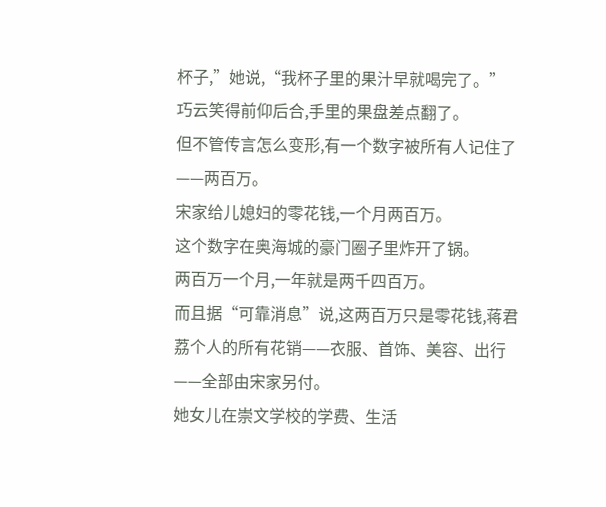杯子,”她说,“我杯子里的果汁早就喝完了。”
巧云笑得前仰后合,手里的果盘差点翻了。
但不管传言怎么变形,有一个数字被所有人记住了——两百万。
宋家给儿媳妇的零花钱,一个月两百万。
这个数字在奥海城的豪门圈子里炸开了锅。
两百万一个月,一年就是两千四百万。
而且据“可靠消息”说,这两百万只是零花钱,蒋君荔个人的所有花销——衣服、首饰、美容、出行——全部由宋家另付。
她女儿在崇文学校的学费、生活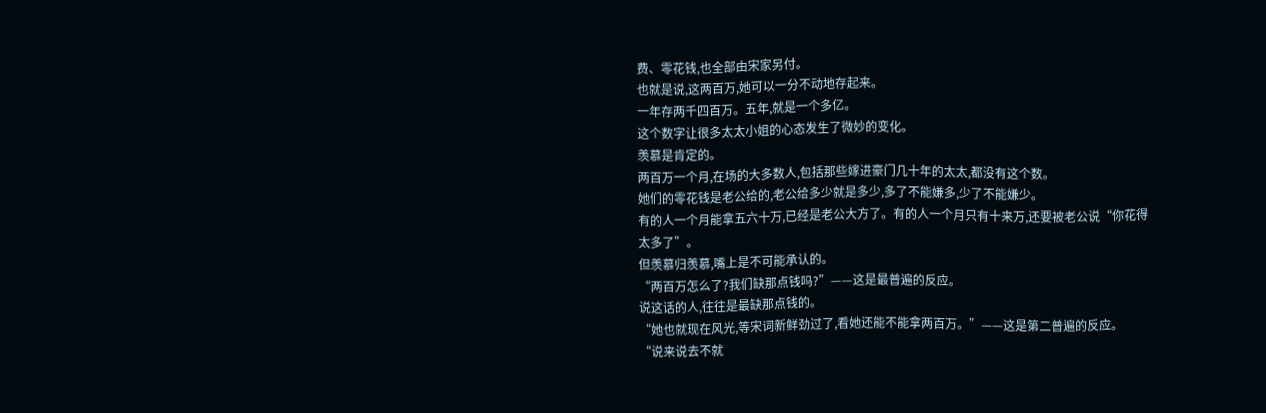费、零花钱,也全部由宋家另付。
也就是说,这两百万,她可以一分不动地存起来。
一年存两千四百万。五年,就是一个多亿。
这个数字让很多太太小姐的心态发生了微妙的变化。
羡慕是肯定的。
两百万一个月,在场的大多数人,包括那些嫁进豪门几十年的太太,都没有这个数。
她们的零花钱是老公给的,老公给多少就是多少,多了不能嫌多,少了不能嫌少。
有的人一个月能拿五六十万,已经是老公大方了。有的人一个月只有十来万,还要被老公说“你花得太多了”。
但羡慕归羡慕,嘴上是不可能承认的。
“两百万怎么了?我们缺那点钱吗?”——这是最普遍的反应。
说这话的人,往往是最缺那点钱的。
“她也就现在风光,等宋词新鲜劲过了,看她还能不能拿两百万。”——这是第二普遍的反应。
“说来说去不就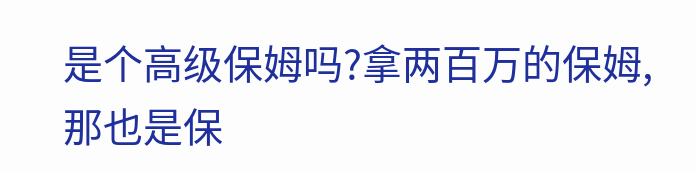是个高级保姆吗?拿两百万的保姆,那也是保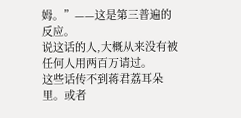姆。”——这是第三普遍的反应。
说这话的人,大概从来没有被任何人用两百万请过。
这些话传不到蒋君荔耳朵里。或者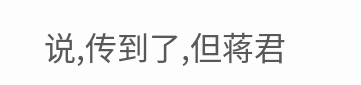说,传到了,但蒋君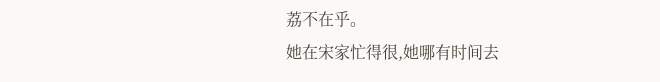荔不在乎。
她在宋家忙得很,她哪有时间去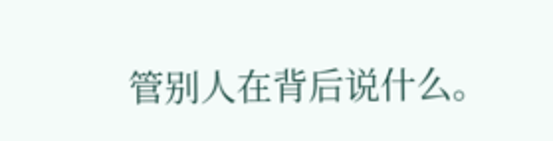管别人在背后说什么。